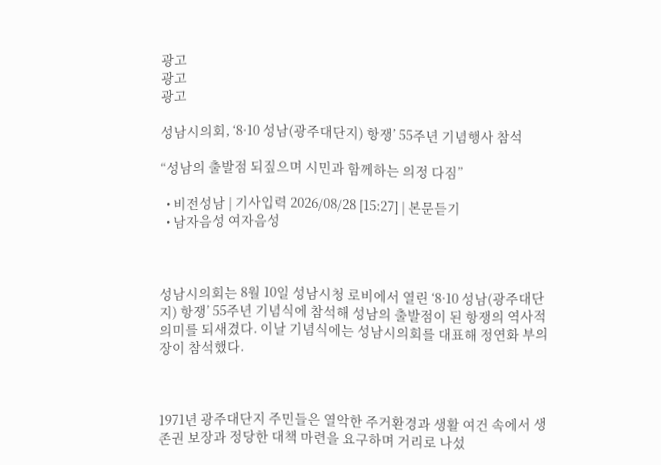광고
광고
광고

성남시의회, ‘8·10 성남(광주대단지) 항쟁’ 55주년 기념행사 참석

“성남의 출발점 되짚으며 시민과 함께하는 의정 다짐”

  • 비전성남 | 기사입력 2026/08/28 [15:27] | 본문듣기
  • 남자음성 여자음성



성남시의회는 8월 10일 성남시청 로비에서 열린 ‘8·10 성남(광주대단지) 항쟁’ 55주년 기념식에 참석해 성남의 출발점이 된 항쟁의 역사적 의미를 되새겼다. 이날 기념식에는 성남시의회를 대표해 정연화 부의장이 참석했다.



1971년 광주대단지 주민들은 열악한 주거환경과 생활 여건 속에서 생존권 보장과 정당한 대책 마련을 요구하며 거리로 나섰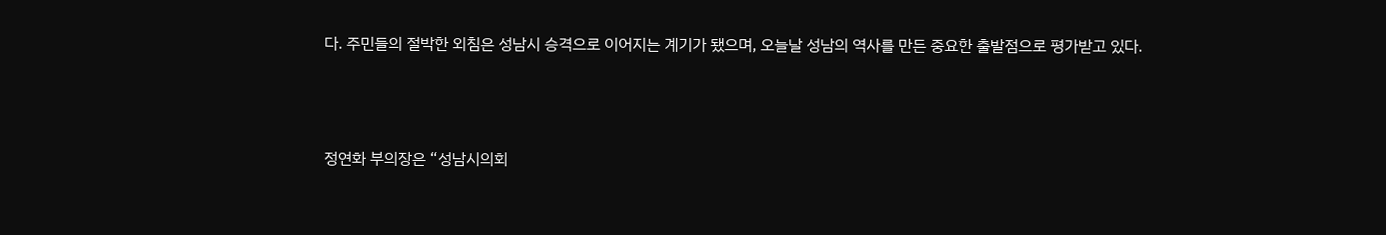다. 주민들의 절박한 외침은 성남시 승격으로 이어지는 계기가 됐으며, 오늘날 성남의 역사를 만든 중요한 출발점으로 평가받고 있다.



정연화 부의장은 “성남시의회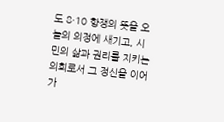도 8·10 항쟁의 뜻을 오늘의 의정에 새기고, 시민의 삶과 권리를 지키는 의회로서 그 정신을 이어가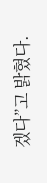겠다”고 밝혔다.